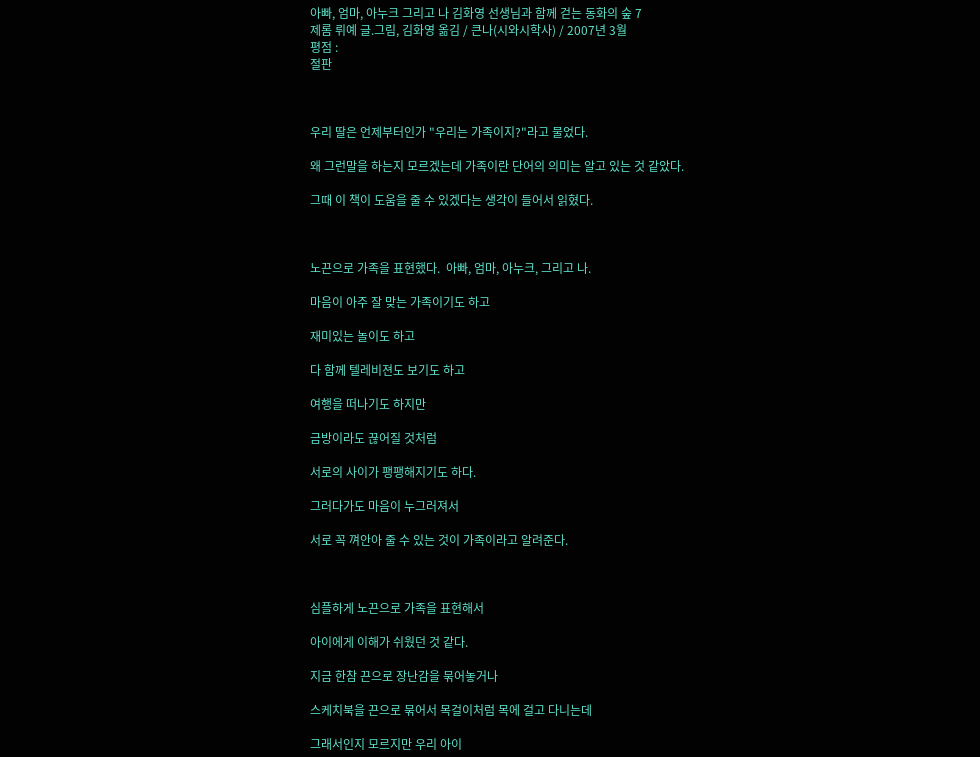아빠, 엄마, 아누크 그리고 나 김화영 선생님과 함께 걷는 동화의 숲 7
제롬 뤼예 글.그림, 김화영 옮김 / 큰나(시와시학사) / 2007년 3월
평점 :
절판



우리 딸은 언제부터인가 "우리는 가족이지?"라고 물었다.

왜 그런말을 하는지 모르겠는데 가족이란 단어의 의미는 알고 있는 것 같았다.

그때 이 책이 도움을 줄 수 있겠다는 생각이 들어서 읽혔다.



노끈으로 가족을 표현했다.  아빠, 엄마, 아누크, 그리고 나.

마음이 아주 잘 맞는 가족이기도 하고

재미있는 놀이도 하고

다 함께 텔레비젼도 보기도 하고

여행을 떠나기도 하지만

금방이라도 끊어질 것처럼

서로의 사이가 팽팽해지기도 하다.

그러다가도 마음이 누그러져서

서로 꼭 껴안아 줄 수 있는 것이 가족이라고 알려준다.



심플하게 노끈으로 가족을 표현해서

아이에게 이해가 쉬웠던 것 같다.

지금 한참 끈으로 장난감을 묶어놓거나

스케치북을 끈으로 묶어서 목걸이처럼 목에 걸고 다니는데

그래서인지 모르지만 우리 아이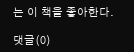는 이 책을 좋아한다.

댓글(0)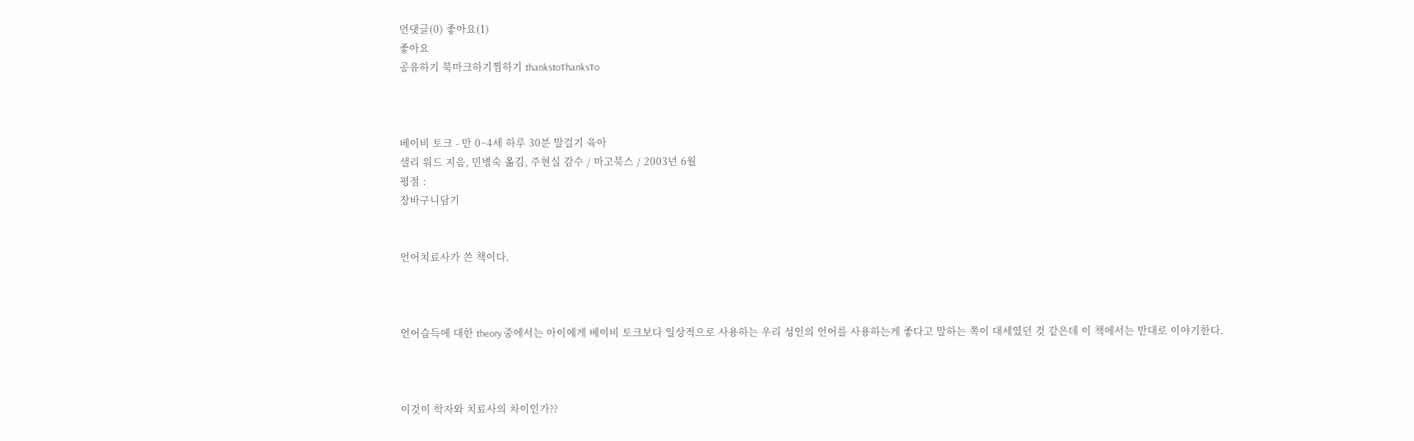먼댓글(0) 좋아요(1)
좋아요
공유하기 북마크하기찜하기 thankstoThanksTo



베이비 토크 - 만 0~4세 하루 30분 말걸기 육아
샐리 워드 지음, 민병숙 옮김, 주현실 감수 / 마고북스 / 2003년 6월
평점 :
장바구니담기


언어치료사가 쓴 책이다.



언어습득에 대한 theory 중에서는 아이에게 베이비 토크보다 일상적으로 사용하는 우리 성인의 언어를 사용하는게 좋다고 말하는 쪽이 대세였던 것 같은데 이 책에서는 반대로 이야기한다.



이것이 학자와 치료사의 차이인가??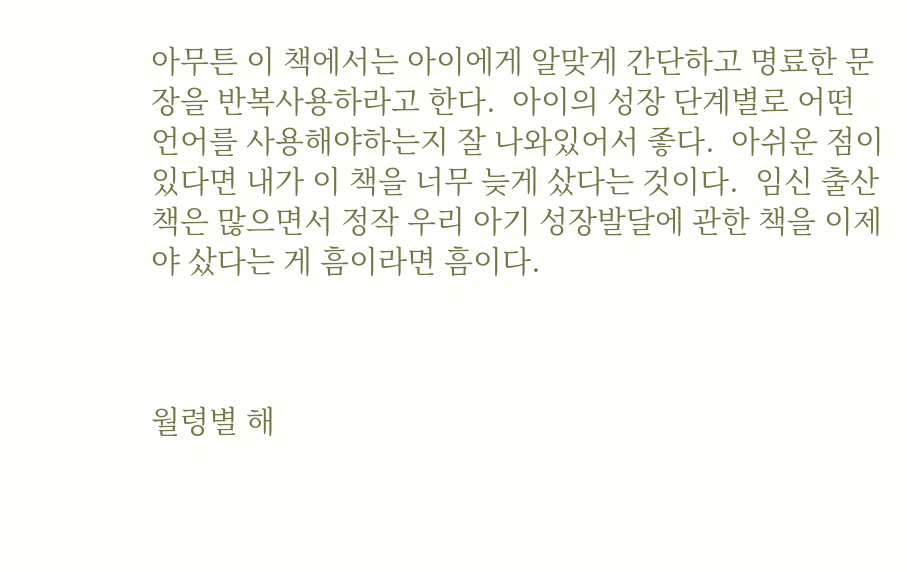아무튼 이 책에서는 아이에게 알맞게 간단하고 명료한 문장을 반복사용하라고 한다.  아이의 성장 단계별로 어떤 언어를 사용해야하는지 잘 나와있어서 좋다.  아쉬운 점이 있다면 내가 이 책을 너무 늦게 샀다는 것이다.  임신 출산 책은 많으면서 정작 우리 아기 성장발달에 관한 책을 이제야 샀다는 게 흠이라면 흠이다.



월령별 해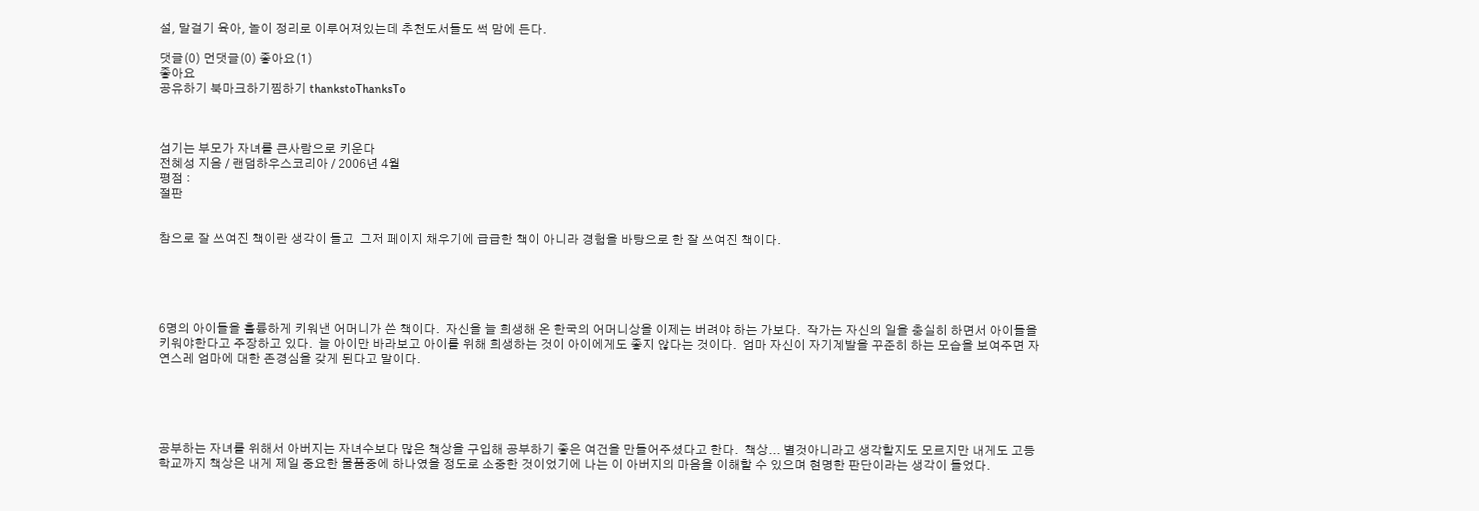설, 말걸기 육아, 놀이 정리로 이루어져있는데 추천도서들도 썩 맘에 든다.

댓글(0) 먼댓글(0) 좋아요(1)
좋아요
공유하기 북마크하기찜하기 thankstoThanksTo



섬기는 부모가 자녀를 큰사람으로 키운다
전혜성 지음 / 랜덤하우스코리아 / 2006년 4월
평점 :
절판


참으로 잘 쓰여진 책이란 생각이 들고  그저 페이지 채우기에 급급한 책이 아니라 경험을 바탕으로 한 잘 쓰여진 책이다.





6명의 아이들을 훌륭하게 키워낸 어머니가 쓴 책이다.  자신을 늘 희생해 온 한국의 어머니상을 이제는 버려야 하는 가보다.  작가는 자신의 일을 충실히 하면서 아이들을 키워야한다고 주장하고 있다.  늘 아이만 바라보고 아이를 위해 희생하는 것이 아이에게도 좋지 않다는 것이다.  엄마 자신이 자기계발을 꾸준히 하는 모습을 보여주면 자연스레 엄마에 대한 존경심을 갖게 된다고 말이다.





공부하는 자녀를 위해서 아버지는 자녀수보다 많은 책상을 구입해 공부하기 좋은 여건을 만들어주셨다고 한다.  책상... 별것아니라고 생각할지도 모르지만 내게도 고등학교까지 책상은 내게 제일 중요한 물품중에 하나였을 정도로 소중한 것이었기에 나는 이 아버지의 마음을 이해할 수 있으며 현명한 판단이라는 생각이 들었다.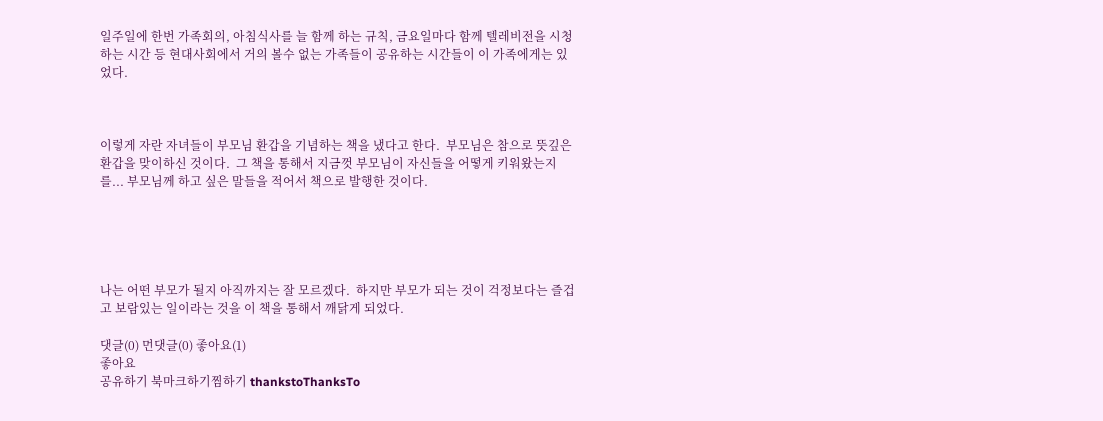일주일에 한번 가족회의, 아침식사를 늘 함께 하는 규칙, 금요일마다 함께 텔레비전을 시청하는 시간 등 현대사회에서 거의 볼수 없는 가족들이 공유하는 시간들이 이 가족에게는 있었다.



이렇게 자란 자녀들이 부모님 환갑을 기념하는 책을 냈다고 한다.  부모님은 참으로 뜻깊은 환갑을 맞이하신 것이다.  그 책을 통해서 지금껏 부모님이 자신들을 어떻게 키워왔는지를... 부모님께 하고 싶은 말들을 적어서 책으로 발행한 것이다.





나는 어떤 부모가 될지 아직까지는 잘 모르겠다.  하지만 부모가 되는 것이 걱정보다는 즐겁고 보람있는 일이라는 것을 이 책을 통해서 깨닭게 되었다.

댓글(0) 먼댓글(0) 좋아요(1)
좋아요
공유하기 북마크하기찜하기 thankstoThanksTo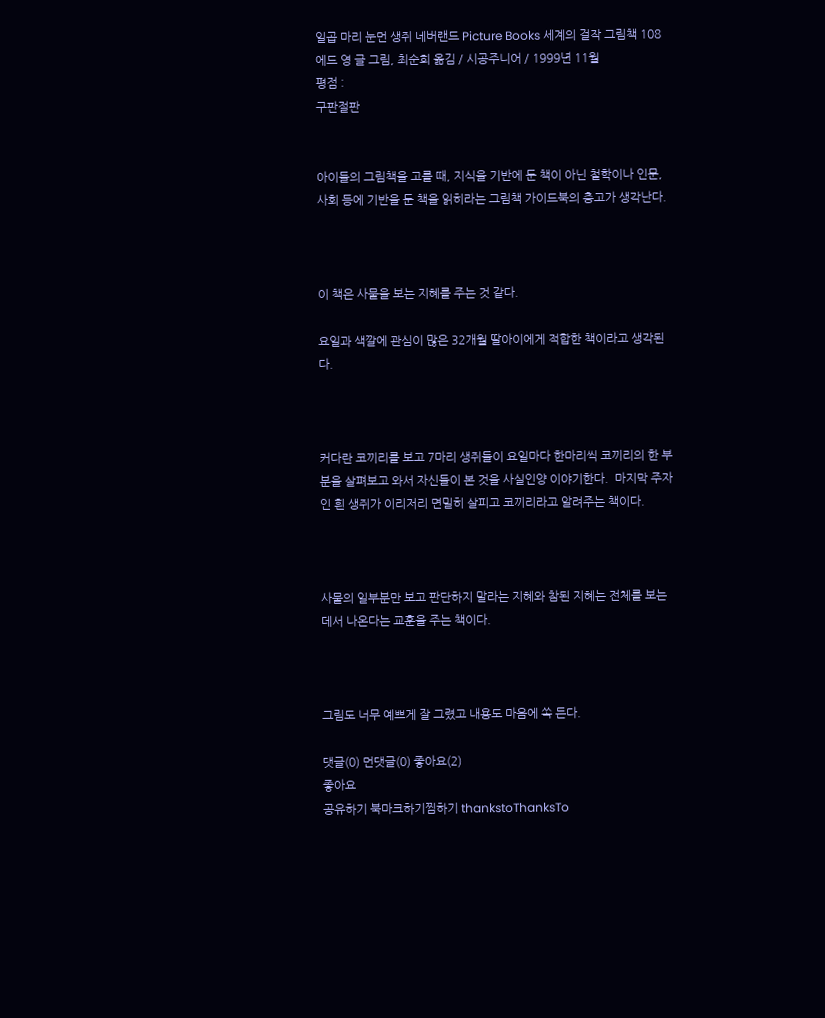일곱 마리 눈먼 생쥐 네버랜드 Picture Books 세계의 걸작 그림책 108
에드 영 글 그림, 최순희 옮김 / 시공주니어 / 1999년 11월
평점 :
구판절판


아이들의 그림책을 고를 때, 지식을 기반에 둔 책이 아닌 철학이나 인문, 사회 등에 기반을 둔 책을 읽히라는 그림책 가이드북의 충고가 생각난다.



이 책은 사물을 보는 지혜를 주는 것 같다.

요일과 색깔에 관심이 많은 32개월 딸아이에게 적합한 책이라고 생각된다.



커다란 코끼리를 보고 7마리 생쥐들이 요일마다 한마리씩 코끼리의 한 부분을 살펴보고 와서 자신들이 본 것을 사실인양 이야기한다.  마지막 주자인 흰 생쥐가 이리저리 면밀히 살피고 코끼리라고 알려주는 책이다.



사물의 일부분만 보고 판단하지 말라는 지혜와 참된 지혜는 전체를 보는 데서 나온다는 교훈을 주는 책이다.



그림도 너무 예쁘게 잘 그렸고 내용도 마음에 쏙 든다.

댓글(0) 먼댓글(0) 좋아요(2)
좋아요
공유하기 북마크하기찜하기 thankstoThanksTo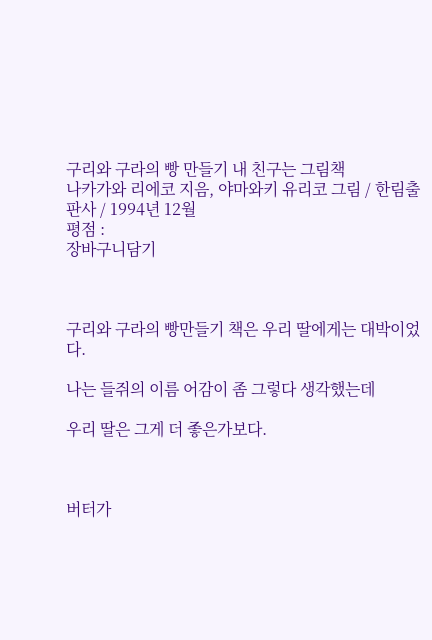구리와 구라의 빵 만들기 내 친구는 그림책
나카가와 리에코 지음, 야마와키 유리코 그림 / 한림출판사 / 1994년 12월
평점 :
장바구니담기



구리와 구라의 빵만들기 책은 우리 딸에게는 대박이었다.

나는 들쥐의 이름 어감이 좀 그렇다 생각했는데

우리 딸은 그게 더 좋은가보다.



버터가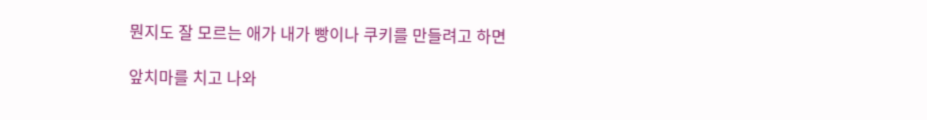뭔지도 잘 모르는 애가 내가 빵이나 쿠키를 만들려고 하면

앞치마를 치고 나와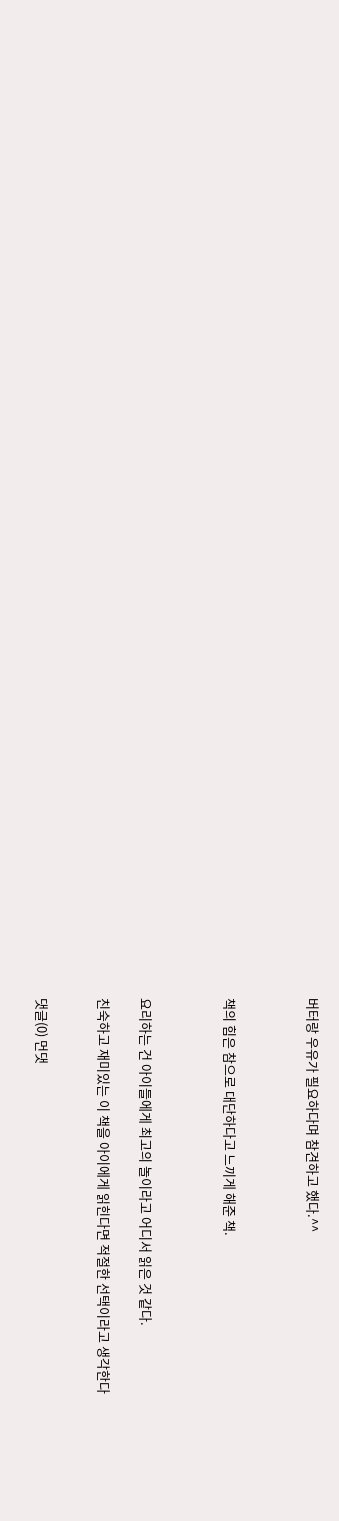버터랑 우유가 필요하다며 참견하고 했다.^^



책의 힘은 참으로 대단하다고 느끼게 해준 책.



요리하는 건 아이들에게 최고의 놀이라고 어디서 읽은 것 같다.

친숙하고 재미있는 이 책을 아이에게 읽힌다면 적절한 선택이라고 생각한다


댓글(0) 먼댓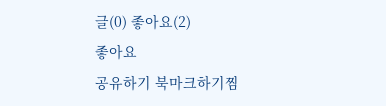글(0) 좋아요(2)
좋아요
공유하기 북마크하기찜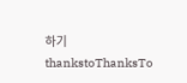하기 thankstoThanksTo